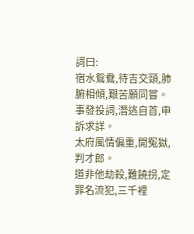詞曰:
宿水鴛鴦,待吉交頸,肺腑相傾,艱苦願同嘗。
事發投詞,潛逃自首,申訴求詳。
太府風情偏重,開冤獄,判才郎。
道非他劫殺,難饒拐,定罪名流犯,三千裡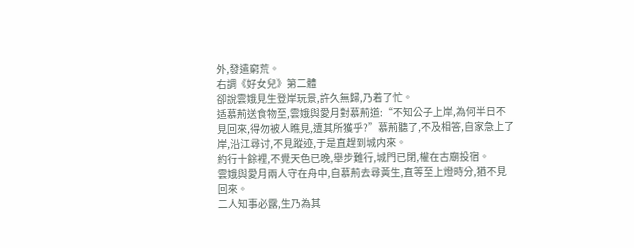外,發遣窮荒。
右調《好女兒》第二體
卻說雲娥見生登岸玩景,許久無歸,乃着了忙。
适慕荊送食物至,雲娥與愛月對慕荊道:“不知公子上岸,為何半日不見回來,得勿被人瞧見,遭其所獲乎?”慕荊聽了,不及相答,自家急上了岸,沿江尋讨,不見蹤迹,于是直趕到城内來。
約行十餘裡,不覺天色已晚,舉步難行,城門已閉,權在古廟投宿。
雲娥與愛月兩人守在舟中,自慕荊去尋黃生,直等至上燈時分,猶不見回來。
二人知事必露,生乃為其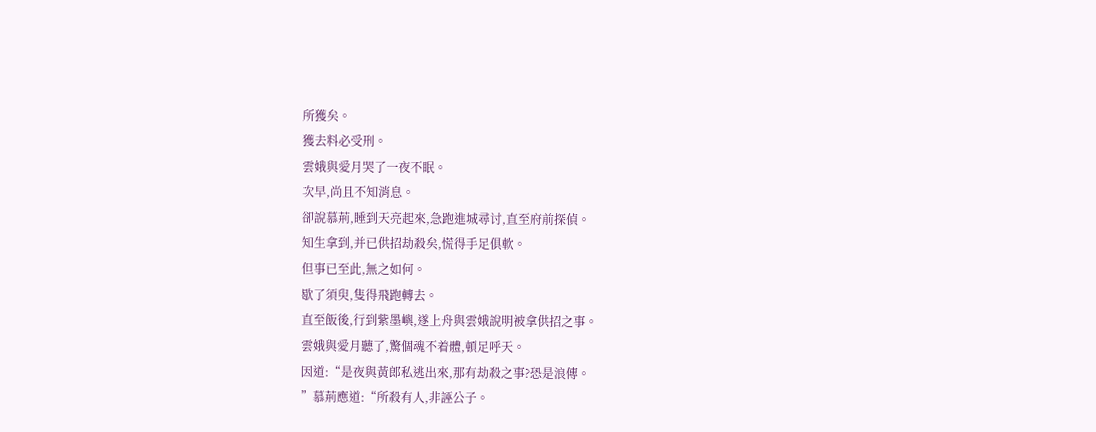所獲矣。
獲去料必受刑。
雲娥與愛月哭了一夜不眠。
次早,尚且不知消息。
卻說慕荊,睡到天亮起來,急跑進城尋讨,直至府前探偵。
知生拿到,并已供招劫殺矣,慌得手足俱軟。
但事已至此,無之如何。
歇了須臾,隻得飛跑轉去。
直至飯後,行到紫墨嶼,遂上舟與雲娥說明被拿供招之事。
雲娥與愛月聽了,驚個魂不着體,頓足呼天。
因道:“是夜與黃郎私逃出來,那有劫殺之事?恐是浪傳。
”慕荊應道:“所殺有人,非誣公子。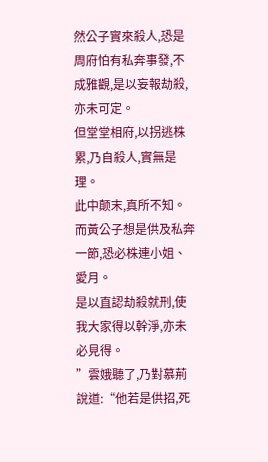然公子實來殺人,恐是周府怕有私奔事發,不成雅觀,是以妄報劫殺,亦未可定。
但堂堂相府,以拐逃株累,乃自殺人,實無是理。
此中颠末,真所不知。
而黃公子想是供及私奔一節,恐必株連小姐、愛月。
是以直認劫殺就刑,使我大家得以幹淨,亦未必見得。
”雲娥聽了,乃對慕荊說道:“他若是供招,死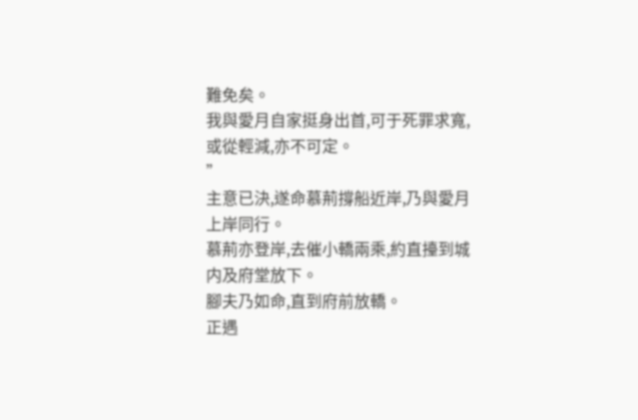難免矣。
我與愛月自家挺身出首,可于死罪求寬,或從輕減,亦不可定。
”
主意已決,遂命慕荊撐船近岸,乃與愛月上岸同行。
慕荊亦登岸,去催小轎兩乘,約直擡到城内及府堂放下。
腳夫乃如命,直到府前放轎。
正遇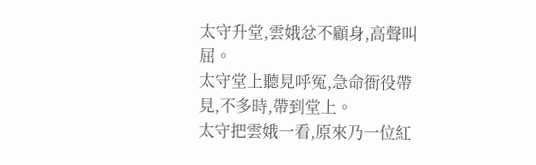太守升堂,雲娥忿不顧身,高聲叫屈。
太守堂上聽見呼冤,急命衙役帶見,不多時,帶到堂上。
太守把雲娥一看,原來乃一位紅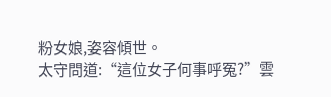粉女娘,姿容傾世。
太守問道:“這位女子何事呼冤?”雲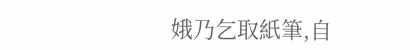娥乃乞取紙筆,自